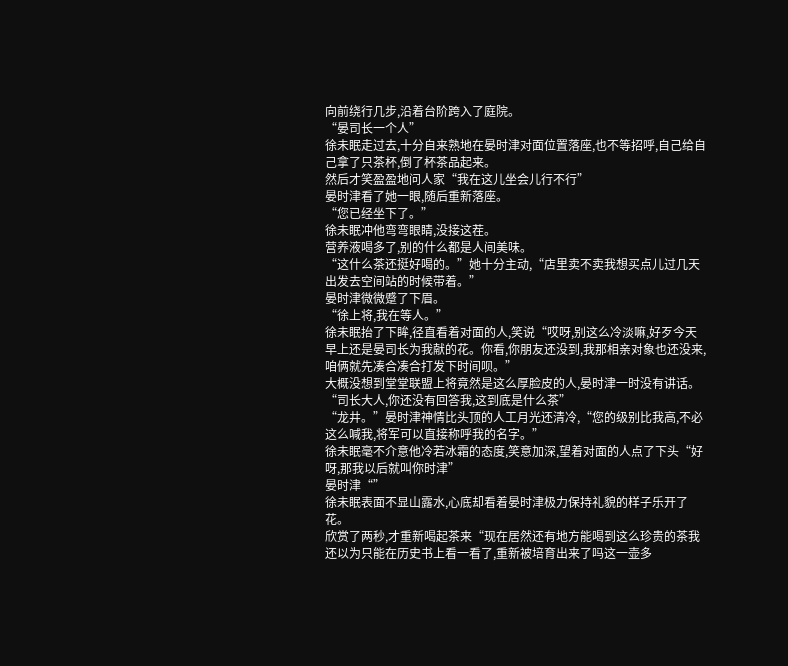向前绕行几步,沿着台阶跨入了庭院。
“晏司长一个人”
徐未眠走过去,十分自来熟地在晏时津对面位置落座,也不等招呼,自己给自己拿了只茶杯,倒了杯茶品起来。
然后才笑盈盈地问人家“我在这儿坐会儿行不行”
晏时津看了她一眼,随后重新落座。
“您已经坐下了。”
徐未眠冲他弯弯眼睛,没接这茬。
营养液喝多了,别的什么都是人间美味。
“这什么茶还挺好喝的。”她十分主动,“店里卖不卖我想买点儿过几天出发去空间站的时候带着。”
晏时津微微蹙了下眉。
“徐上将,我在等人。”
徐未眠抬了下眸,径直看着对面的人,笑说“哎呀,别这么冷淡嘛,好歹今天早上还是晏司长为我献的花。你看,你朋友还没到,我那相亲对象也还没来,咱俩就先凑合凑合打发下时间呗。”
大概没想到堂堂联盟上将竟然是这么厚脸皮的人,晏时津一时没有讲话。
“司长大人,你还没有回答我,这到底是什么茶”
“龙井。”晏时津神情比头顶的人工月光还清冷,“您的级别比我高,不必这么喊我,将军可以直接称呼我的名字。”
徐未眠毫不介意他冷若冰霜的态度,笑意加深,望着对面的人点了下头“好呀,那我以后就叫你时津”
晏时津“”
徐未眠表面不显山露水,心底却看着晏时津极力保持礼貌的样子乐开了花。
欣赏了两秒,才重新喝起茶来“现在居然还有地方能喝到这么珍贵的茶我还以为只能在历史书上看一看了,重新被培育出来了吗这一壶多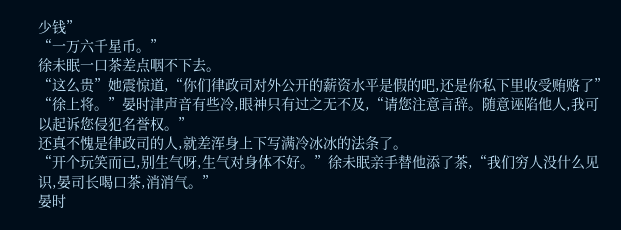少钱”
“一万六千星币。”
徐未眠一口茶差点咽不下去。
“这么贵”她震惊道,“你们律政司对外公开的薪资水平是假的吧,还是你私下里收受贿赂了”
“徐上将。”晏时津声音有些冷,眼神只有过之无不及,“请您注意言辞。随意诬陷他人,我可以起诉您侵犯名誉权。”
还真不愧是律政司的人,就差浑身上下写满冷冰冰的法条了。
“开个玩笑而已,别生气呀,生气对身体不好。”徐未眠亲手替他添了茶,“我们穷人没什么见识,晏司长喝口茶,消消气。”
晏时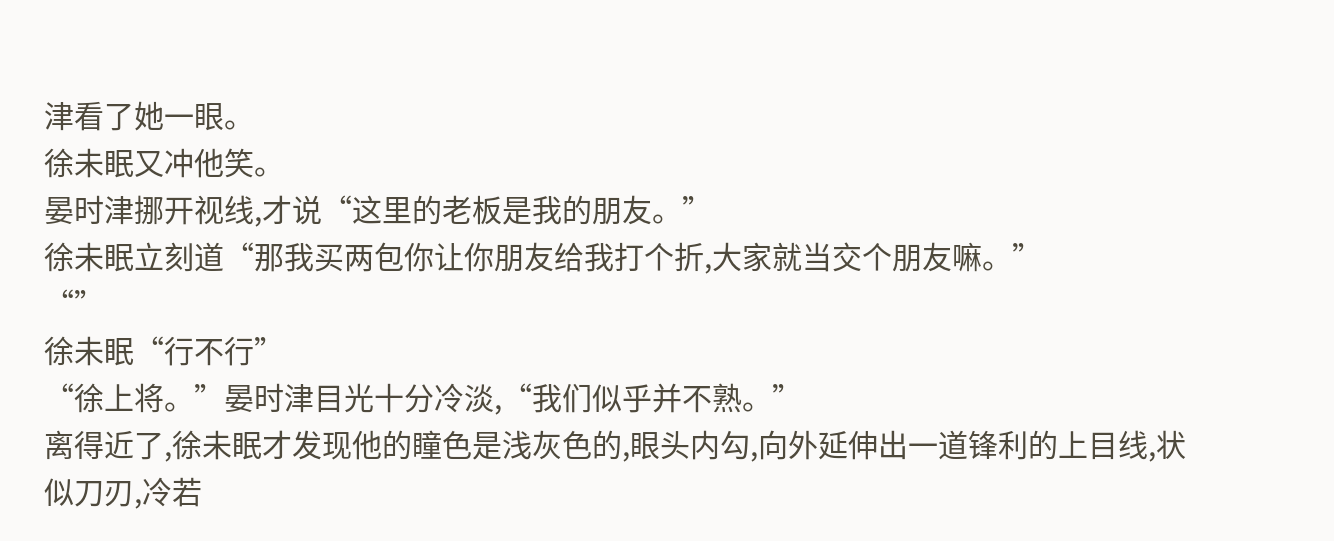津看了她一眼。
徐未眠又冲他笑。
晏时津挪开视线,才说“这里的老板是我的朋友。”
徐未眠立刻道“那我买两包你让你朋友给我打个折,大家就当交个朋友嘛。”
“”
徐未眠“行不行”
“徐上将。”晏时津目光十分冷淡,“我们似乎并不熟。”
离得近了,徐未眠才发现他的瞳色是浅灰色的,眼头内勾,向外延伸出一道锋利的上目线,状似刀刃,冷若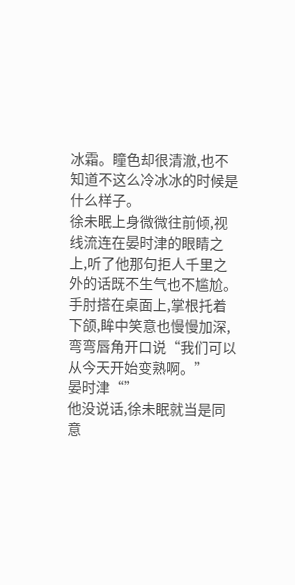冰霜。瞳色却很清澈,也不知道不这么冷冰冰的时候是什么样子。
徐未眠上身微微往前倾,视线流连在晏时津的眼睛之上,听了他那句拒人千里之外的话既不生气也不尴尬。
手肘搭在桌面上,掌根托着下颌,眸中笑意也慢慢加深,弯弯唇角开口说“我们可以从今天开始变熟啊。”
晏时津“”
他没说话,徐未眠就当是同意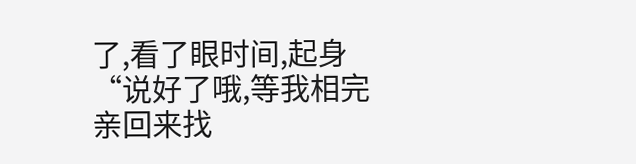了,看了眼时间,起身“说好了哦,等我相完亲回来找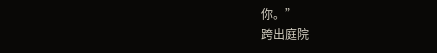你。”
跨出庭院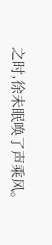之时,徐未眠唤了声乘风。